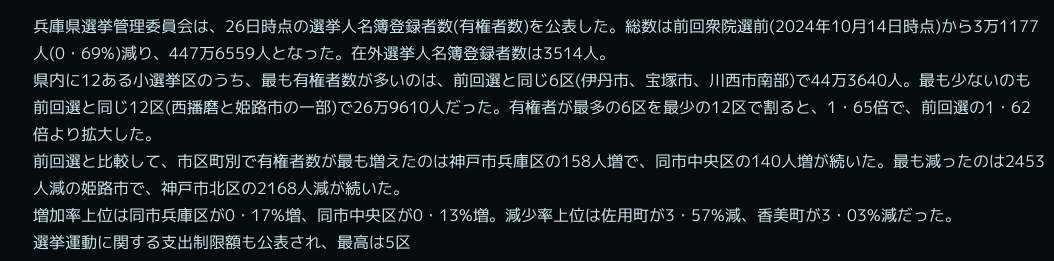兵庫県選挙管理委員会は、26日時点の選挙人名簿登録者数(有権者数)を公表した。総数は前回衆院選前(2024年10月14日時点)から3万1177人(0・69%)減り、447万6559人となった。在外選挙人名簿登録者数は3514人。
県内に12ある小選挙区のうち、最も有権者数が多いのは、前回選と同じ6区(伊丹市、宝塚市、川西市南部)で44万3640人。最も少ないのも前回選と同じ12区(西播磨と姫路市の一部)で26万9610人だった。有権者が最多の6区を最少の12区で割ると、1・65倍で、前回選の1・62倍より拡大した。
前回選と比較して、市区町別で有権者数が最も増えたのは神戸市兵庫区の158人増で、同市中央区の140人増が続いた。最も減ったのは2453人減の姫路市で、神戸市北区の2168人減が続いた。
増加率上位は同市兵庫区が0・17%増、同市中央区が0・13%増。減少率上位は佐用町が3・57%減、香美町が3・03%減だった。
選挙運動に関する支出制限額も公表され、最高は5区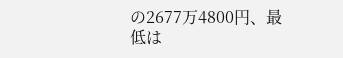の2677万4800円、最低は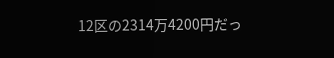12区の2314万4200円だっ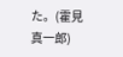た。(霍見真一郎)